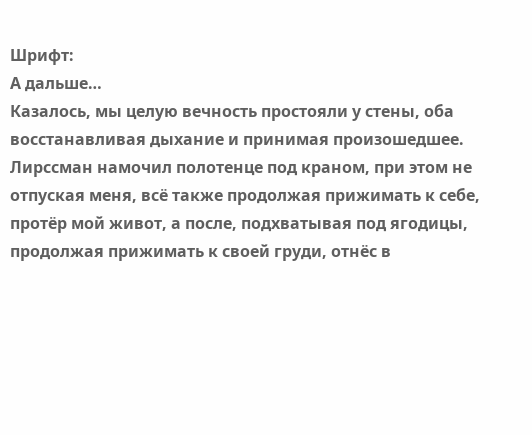Шрифт:
А дальше…
Казалось, мы целую вечность простояли у стены, оба восстанавливая дыхание и принимая произошедшее. Лирссман намочил полотенце под краном, при этом не отпуская меня, всё также продолжая прижимать к себе, протёр мой живот, а после, подхватывая под ягодицы, продолжая прижимать к своей груди, отнёс в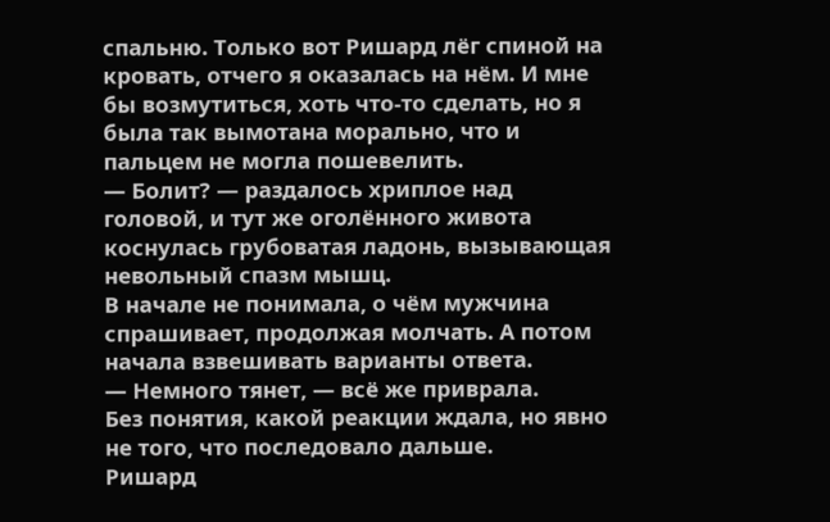спальню. Только вот Ришард лёг спиной на кровать, отчего я оказалась на нём. И мне бы возмутиться, хоть что-то сделать, но я была так вымотана морально, что и пальцем не могла пошевелить.
— Болит? — раздалось хриплое над головой, и тут же оголённого живота коснулась грубоватая ладонь, вызывающая невольный спазм мышц.
В начале не понимала, о чём мужчина спрашивает, продолжая молчать. А потом начала взвешивать варианты ответа.
— Немного тянет, — всё же приврала.
Без понятия, какой реакции ждала, но явно не того, что последовало дальше.
Ришард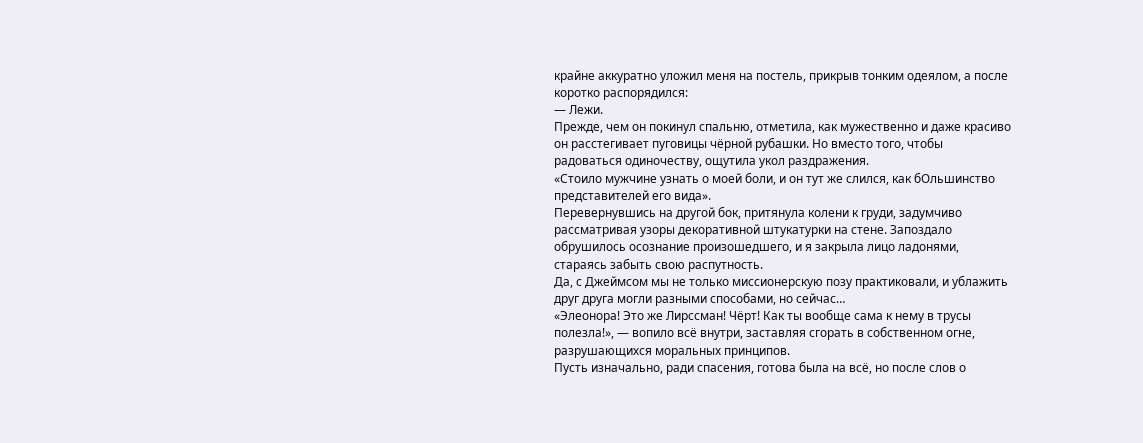крайне аккуратно уложил меня на постель, прикрыв тонким одеялом, а после коротко распорядился:
— Лежи.
Прежде, чем он покинул спальню, отметила, как мужественно и даже красиво он расстегивает пуговицы чёрной рубашки. Но вместо того, чтобы радоваться одиночеству, ощутила укол раздражения.
«Стоило мужчине узнать о моей боли, и он тут же слился, как бОльшинство представителей его вида».
Перевернувшись на другой бок, притянула колени к груди, задумчиво рассматривая узоры декоративной штукатурки на стене. Запоздало обрушилось осознание произошедшего, и я закрыла лицо ладонями, стараясь забыть свою распутность.
Да, с Джеймсом мы не только миссионерскую позу практиковали, и ублажить друг друга могли разными способами, но сейчас…
«Элеонора! Это же Лирссман! Чёрт! Как ты вообще сама к нему в трусы полезла!», — вопило всё внутри, заставляя сгорать в собственном огне, разрушающихся моральных принципов.
Пусть изначально, ради спасения, готова была на всё, но после слов о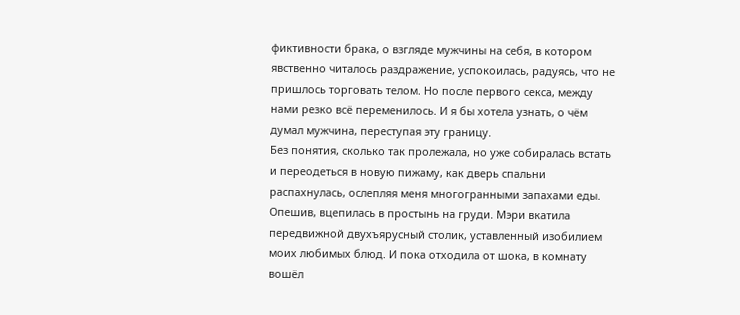фиктивности брака, о взгляде мужчины на себя, в котором явственно читалось раздражение, успокоилась, радуясь, что не пришлось торговать телом. Но после первого секса, между нами резко всё переменилось. И я бы хотела узнать, о чём думал мужчина, переступая эту границу.
Без понятия, сколько так пролежала, но уже собиралась встать и переодеться в новую пижаму, как дверь спальни распахнулась, ослепляя меня многогранными запахами еды. Опешив, вцепилась в простынь на груди. Мэри вкатила передвижной двухъярусный столик, уставленный изобилием моих любимых блюд. И пока отходила от шока, в комнату вошёл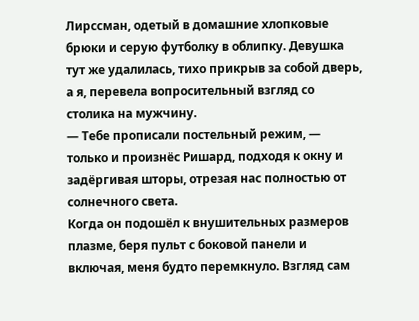Лирссман, одетый в домашние хлопковые брюки и серую футболку в облипку. Девушка тут же удалилась, тихо прикрыв за собой дверь, а я, перевела вопросительный взгляд со столика на мужчину.
— Тебе прописали постельный режим, — только и произнёс Ришард, подходя к окну и задёргивая шторы, отрезая нас полностью от солнечного света.
Когда он подошёл к внушительных размеров плазме, беря пульт с боковой панели и включая, меня будто перемкнуло. Взгляд сам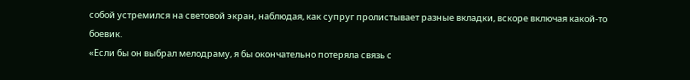собой устремился на световой экран, наблюдая, как супруг пролистывает разные вкладки, вскоре включая какой-то боевик.
«Если бы он выбрал мелодраму, я бы окончательно потеряла связь с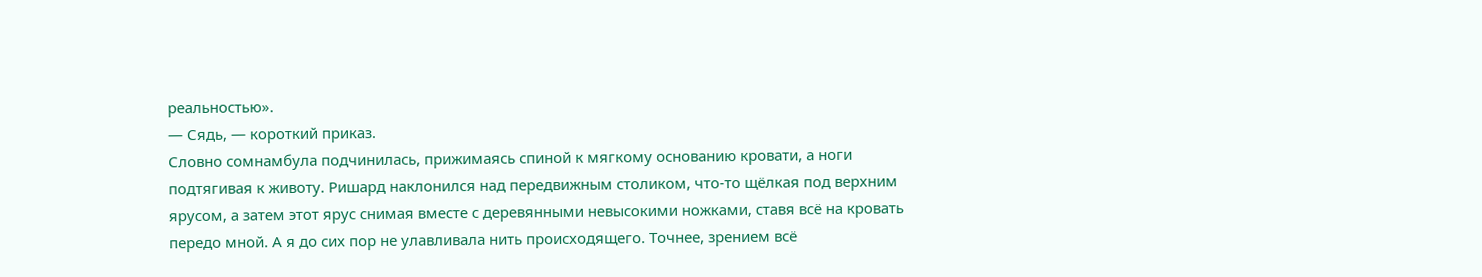реальностью».
— Сядь, — короткий приказ.
Словно сомнамбула подчинилась, прижимаясь спиной к мягкому основанию кровати, а ноги подтягивая к животу. Ришард наклонился над передвижным столиком, что-то щёлкая под верхним ярусом, а затем этот ярус снимая вместе с деревянными невысокими ножками, ставя всё на кровать передо мной. А я до сих пор не улавливала нить происходящего. Точнее, зрением всё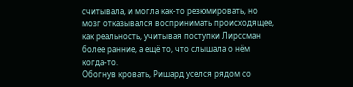считывала, и могла как-то резюмировать, но мозг отказывался воспринимать происходящее, как реальность, учитывая поступки Лирссман более ранние, а ещё то, что слышала о нём когда-то.
Обогнув кровать, Ришард уселся рядом со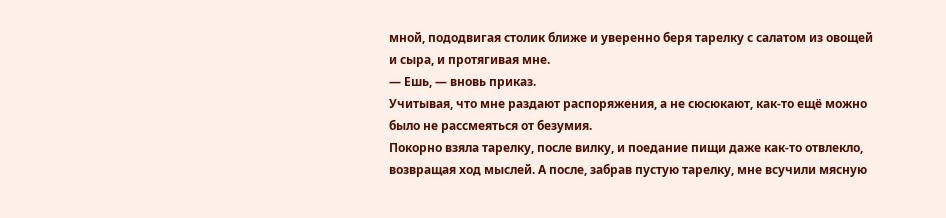мной, пододвигая столик ближе и уверенно беря тарелку с салатом из овощей и сыра, и протягивая мне.
— Ешь, — вновь приказ.
Учитывая, что мне раздают распоряжения, а не сюсюкают, как-то ещё можно было не рассмеяться от безумия.
Покорно взяла тарелку, после вилку, и поедание пищи даже как-то отвлекло, возвращая ход мыслей. А после, забрав пустую тарелку, мне всучили мясную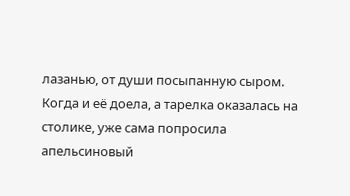лазанью, от души посыпанную сыром. Когда и её доела, а тарелка оказалась на столике, уже сама попросила апельсиновый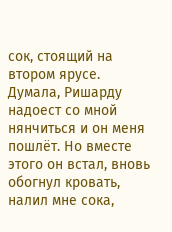сок, стоящий на втором ярусе. Думала, Ришарду надоест со мной нянчиться и он меня пошлёт. Но вместе этого он встал, вновь обогнул кровать, налил мне сока,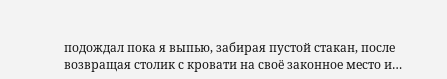подождал пока я выпью, забирая пустой стакан, после возвращая столик с кровати на своё законное место и…